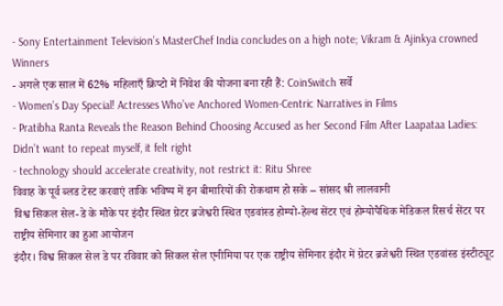- Sony Entertainment Television’s MasterChef India concludes on a high note; Vikram & Ajinkya crowned Winners
- अगले एक साल में 62% महिलाएँ क्रिप्टो में निवेश की योजना बना रही हैं: CoinSwitch सर्वे
- Women’s Day Special! Actresses Who’ve Anchored Women-Centric Narratives in Films
- Pratibha Ranta Reveals the Reason Behind Choosing Accused as her Second Film After Laapataa Ladies: Didn’t want to repeat myself, it felt right
- technology should accelerate creativity, not restrict it: Ritu Shree
विवाह के पूर्व ब्लड टेस्ट करवाएं ताकि भविष्य में इन बीमारियों की रोकथाम हो सके – सांसद श्री लालवानी
विश्व सिकल सेल-डे के मौके पर इंदौर स्थित ग्रेटर ब्रजेश्वरी स्थित एडवांस्ड होम्यो-हेल्थ सेंटर एवं होम्योपैथिक मेडिकल रिसर्च सेंटर पर राष्ट्रीय सेमिनार का हुआ आयोजन
इंदौर। विश्व सिकल सेल डे पर रविवार को सिकल सेल एनीमिया पर एक राष्ट्रीय सेमिनार इंदौर में ग्रेटर ब्रजेश्वरी स्थित एडवांस्ड इंस्टीट्यूट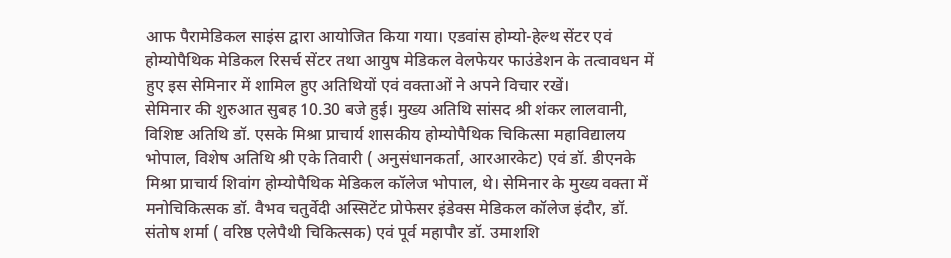आफ पैरामेडिकल साइंस द्वारा आयोजित किया गया। एडवांस होम्यो-हेल्थ सेंटर एवं होम्योपैथिक मेडिकल रिसर्च सेंटर तथा आयुष मेडिकल वेलफेयर फाउंडेशन के तत्वावधन में हुए इस सेमिनार में शामिल हुए अतिथियों एवं वक्ताओं ने अपने विचार रखें।
सेमिनार की शुरुआत सुबह 10.30 बजे हुई। मुख्य अतिथि सांसद श्री शंकर लालवानी, विशिष्ट अतिथि डॉ. एसके मिश्रा प्राचार्य शासकीय होम्योपैथिक चिकित्सा महाविद्यालय भोपाल, विशेष अतिथि श्री एके तिवारी ( अनुसंधानकर्ता, आरआरकेट) एवं डॉ. डीएनके मिश्रा प्राचार्य शिवांग होम्योपैथिक मेडिकल कॉलेज भोपाल, थे। सेमिनार के मुख्य वक्ता में मनोचिकित्सक डॉ. वैभव चतुर्वेदी अस्सिटेंट प्रोफेसर इंडेक्स मेडिकल कॉलेज इंदौर, डॉ. संतोष शर्मा ( वरिष्ठ एलेपैथी चिकित्सक) एवं पूर्व महापौर डॉ. उमाशशि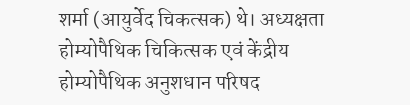शर्मा (आयुर्वेद चिकत्सक) थे। अध्यक्षता होम्योपैथिक चिकित्सक एवं केंद्रीय होम्योपैथिक अनुशधान परिषद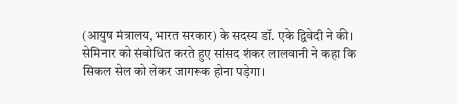(आयुष मंत्रालय, भारत सरकार) के सदस्य डॉ. एके द्विवेदी ने की।
सेमिनार को संबोधित करते हुए सांसद शंकर लालवानी ने कहा कि सिकल सेल को लेकर जागरूक होना पड़ेगा।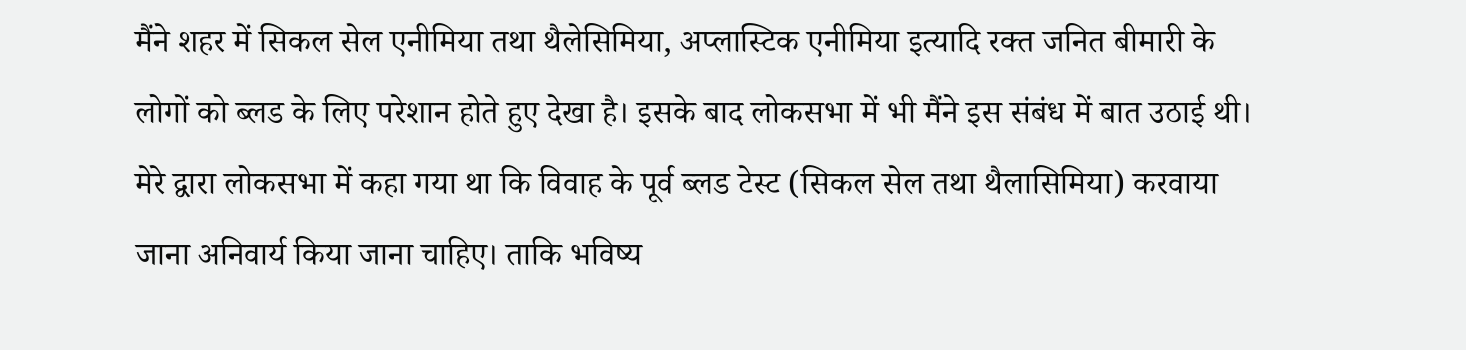मैंने शहर में सिकल सेल एनीमिया तथा थैलेसिमिया, अप्लास्टिक एनीमिया इत्यादि रक्त जनित बीमारी के लोगों को ब्लड के लिए परेशान होते हुए देखा है। इसके बाद लोकसभा में भी मैंने इस संबंध में बात उठाई थी। मेरे द्वारा लोकसभा में कहा गया था कि विवाह के पूर्व ब्लड टेस्ट (सिकल सेल तथा थैलासिमिया) करवाया जाना अनिवार्य किया जाना चाहिए। ताकि भविष्य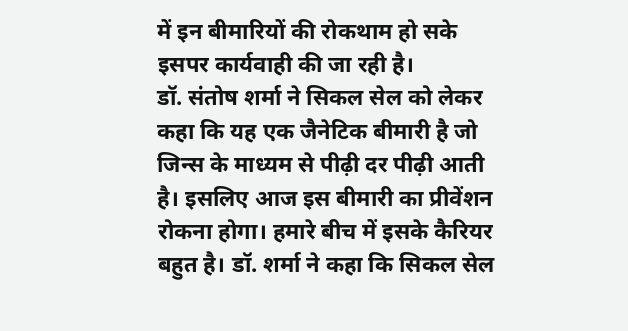में इन बीमारियों की रोकथाम हो सके इसपर कार्यवाही की जा रही है।
डॉ. संतोष शर्मा ने सिकल सेल को लेकर कहा कि यह एक जैनेटिक बीमारी है जो जिन्स के माध्यम से पीढ़ी दर पीढ़ी आती है। इसलिए आज इस बीमारी का प्रीवेंशन रोकना होगा। हमारे बीच में इसके कैरियर बहुत है। डॉ. शर्मा ने कहा कि सिकल सेल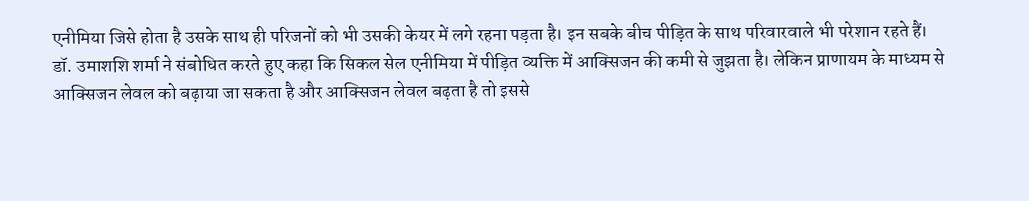एनीमिया जिसे होता है उसके साथ ही परिजनों को भी उसकी केयर में लगे रहना पड़ता है। इन सबके बीच पीड़ित के साथ परिवारवाले भी परेशान रहते हैं।
डॉ. उमाशशि शर्मा ने संबोधित करते हुए कहा कि सिकल सेल एनीमिया में पीड़ित व्यक्ति में आक्सिजन की कमी से जुझता है। लेकिन प्राणायम के माध्यम से आक्सिजन लेवल को बढ़ाया जा सकता है और आक्सिजन लेवल बढ़ता है तो इससे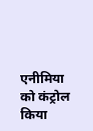एनीमिया को कंट्रोल किया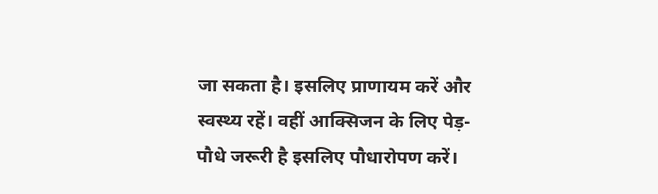जा सकता है। इसलिए प्राणायम करें और स्वस्थ्य रहें। वहीं आक्सिजन के लिए पेड़-पौधे जरूरी है इसलिए पौधारोपण करें।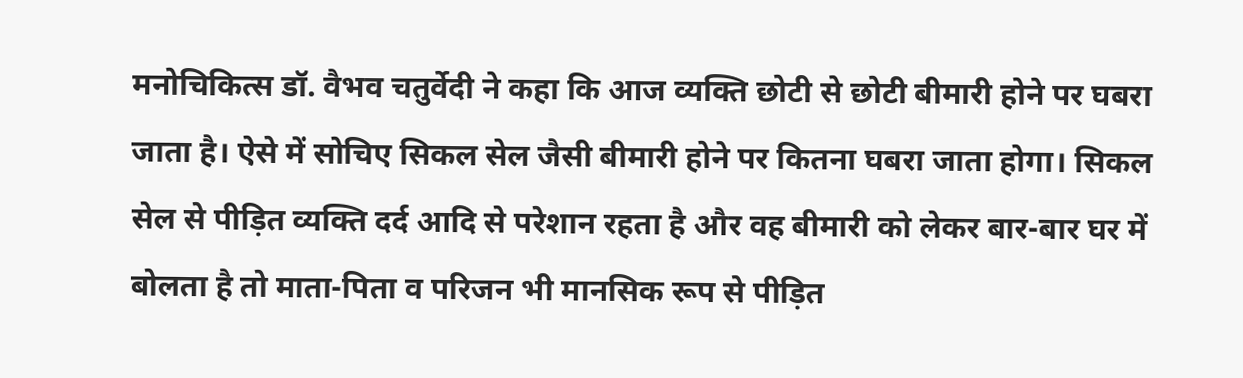मनोचिकित्स डॉ. वैभव चतुर्वेदी ने कहा कि आज व्यक्ति छोटी से छोटी बीमारी होने पर घबरा जाता है। ऐसे में सोचिए सिकल सेल जैसी बीमारी होने पर कितना घबरा जाता होगा। सिकल सेल से पीड़ित व्यक्ति दर्द आदि से परेशान रहता है और वह बीमारी को लेकर बार-बार घर में बोलता है तो माता-पिता व परिजन भी मानसिक रूप से पीड़ित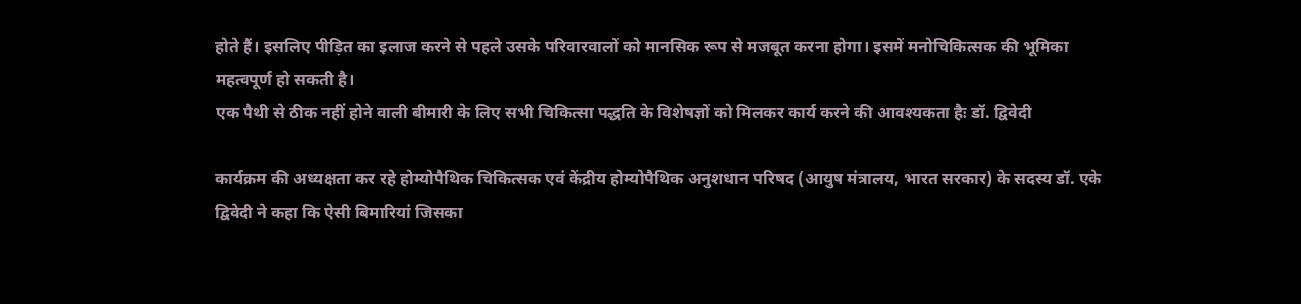होते हैं। इसलिए पीड़ित का इलाज करने से पहले उसके परिवारवालों को मानसिक रूप से मजबूत करना होगा। इसमें मनोचिकित्सक की भूमिका महत्वपूर्ण हो सकती है।
एक पैथी से ठीक नहीं होने वाली बीमारी के लिए सभी चिकित्सा पद्धति के विशेषज्ञों को मिलकर कार्य करने की आवश्यकता हैः डॉ. द्विवेदी

कार्यक्रम की अध्यक्षता कर रहे होम्योपैथिक चिकित्सक एवं केंद्रीय होम्योपैथिक अनुशधान परिषद (आयुष मंत्रालय, भारत सरकार) के सदस्य डॉ. एके द्विवेदी ने कहा कि ऐसी बिमारियां जिसका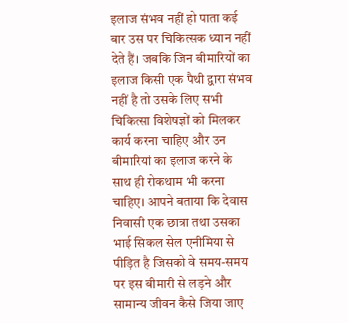इलाज संभव नहीं हो पाता कई बार उस पर चिकित्सक ध्यान नहीं देते हैं। जबकि जिन बीमारियों का इलाज किसी एक पैथी द्वारा संभव नहीं है तो उसके लिए सभी चिकित्सा विशेषज्ञों को मिलकर कार्य करना चाहिए और उन बीमारियां का इलाज करने के साथ ही रोकथाम भी करना चाहिए। आपने बताया कि देवास निवासी एक छात्रा तथा उसका भाई सिकल सेल एनीमिया से पीड़ित है जिसको वे समय-समय पर इस बीमारी से लड़ने और सामान्य जीवन कैसे जिया जाए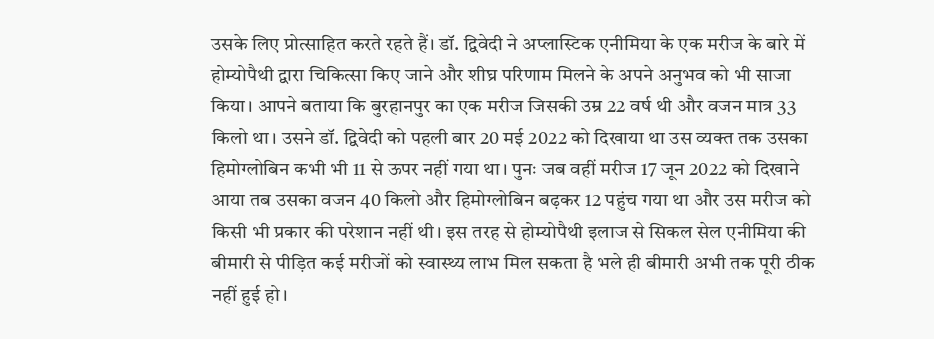उसके लिए प्रोत्साहित करते रहते हैं। डॉ. द्विवेदी ने अप्लास्टिक एनीमिया के एक मरीज के बारे में होम्योपैथी द्वारा चिकित्सा किए जाने और शीघ्र परिणाम मिलने के अपने अनुभव को भी साजा किया। आपने बताया कि बुरहानपुर का एक मरीज जिसकी उम्र 22 वर्ष थी और वजन मात्र 33 किलो था। उसने डॉ. द्विवेदी को पहली बार 20 मई 2022 को दिखाया था उस व्यक्त तक उसका हिमोग्लोबिन कभी भी 11 से ऊपर नहीं गया था। पुनः जब वहीं मरीज 17 जून 2022 को दिखाने आया तब उसका वजन 40 किलो और हिमोग्लोबिन बढ़कर 12 पहुंच गया था और उस मरीज को किसी भी प्रकार की परेशान नहीं थी। इस तरह से होम्योपैथी इलाज से सिकल सेल एनीमिया की बीमारी से पीड़ित कई मरीजों को स्वास्थ्य लाभ मिल सकता है भले ही बीमारी अभी तक पूरी ठीक नहीं हुई हो।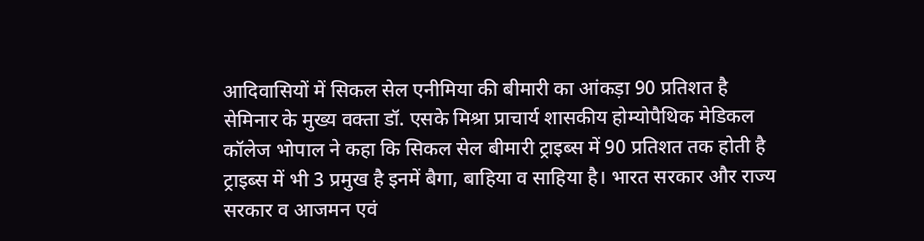आदिवासियों में सिकल सेल एनीमिया की बीमारी का आंकड़ा 90 प्रतिशत है
सेमिनार के मुख्य वक्ता डॉ. एसके मिश्रा प्राचार्य शासकीय होम्योपैथिक मेडिकल कॉलेज भोपाल ने कहा कि सिकल सेल बीमारी ट्राइब्स में 90 प्रतिशत तक होती है ट्राइब्स में भी 3 प्रमुख है इनमें बैगा, बाहिया व साहिया है। भारत सरकार और राज्य सरकार व आजमन एवं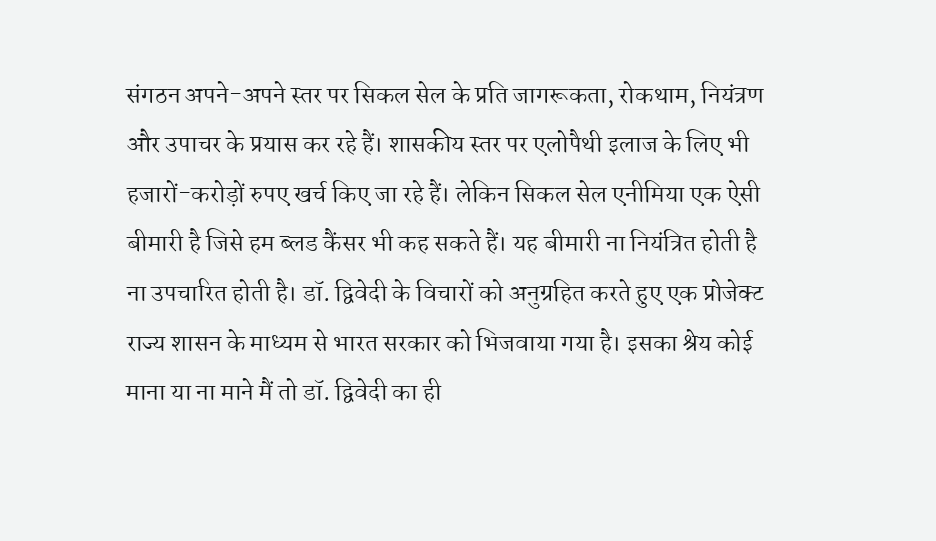संगठन अपने-अपने स्तर पर सिकल सेल के प्रति जागरूकता, रोकथाम, नियंत्रण और उपाचर के प्रयास कर रहे हैं। शासकीय स्तर पर एलोपैथी इलाज के लिए भी हजारों-करोड़ों रुपए खर्च किए जा रहे हैं। लेकिन सिकल सेल एनीमिया एक ऐसी बीमारी है जिसे हम ब्लड कैंसर भी कह सकते हैं। यह बीमारी ना नियंत्रित होती है ना उपचारित होती है। डॉ. द्विवेदी के विचारों को अनुग्रहित करते हुए एक प्रोजेक्ट राज्य शासन के माध्यम से भारत सरकार को भिजवाया गया है। इसका श्रेय कोई माना या ना माने मैं तो डॉ. द्विवेदी का ही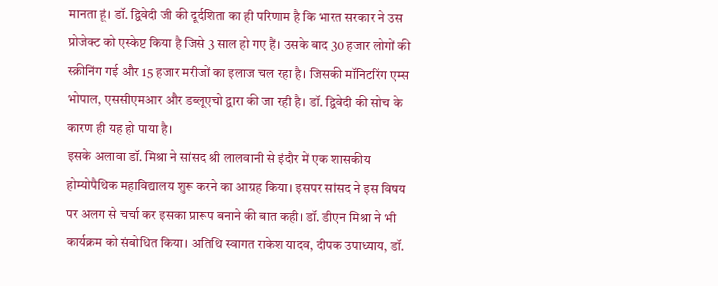मानता हूं। डॉ. द्विवेदी जी की दूर्दशिता का ही परिणाम है कि भारत सरकार ने उस प्रोजेक्ट को एस्केप्ट किया है जिसे 3 साल हो गए हैं। उसके बाद 30 हजार लोगों की स्क्रीनिंग गई और 15 हजार मरीजों का इलाज चल रहा है। जिसकी मॉनिटरिंग एम्स भोपाल, एससीएमआर और डब्लूएचो द्वारा की जा रही है। डॉ. द्विवेदी की सोच के कारण ही यह हो पाया है।
इसके अलावा डॉ. मिश्रा ने सांसद श्री लालवानी से इंदौर में एक शासकीय होम्योपैथिक महाविद्यालय शुरू करने का आग्रह किया। इसपर सांसद ने इस विषय पर अलग से चर्चा कर इसका प्रारूप बनाने की बात कही। डॉ. डीएन मिश्रा ने भी कार्यक्रम को संबोधित किया। अतिथि स्वागत राकेश यादव, दीपक उपाध्याय, डॉ.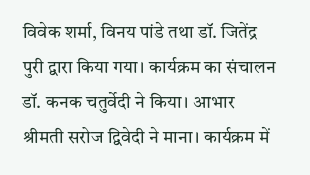विवेक शर्मा, विनय पांडे तथा डॉ. जितेंद्र पुरी द्वारा किया गया। कार्यक्रम का संचालन डॉ. कनक चतुर्वेदी ने किया। आभार श्रीमती सरोज द्विवेदी ने माना। कार्यक्रम में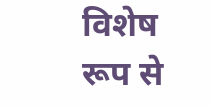विशेष रूप से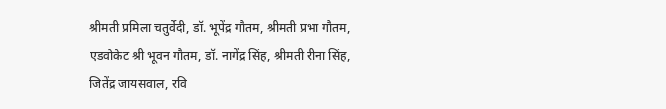श्रीमती प्रमिला चतुर्वेदी, डॉ. भूपेंद्र गौतम, श्रीमती प्रभा गौतम, एडवोकेट श्री भूवन गौतम, डॉ. नागेंद्र सिंह, श्रीमती रीना सिंह, जितेंद्र जायसवाल, रवि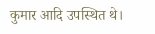कुमार आदि उपस्थित थे।